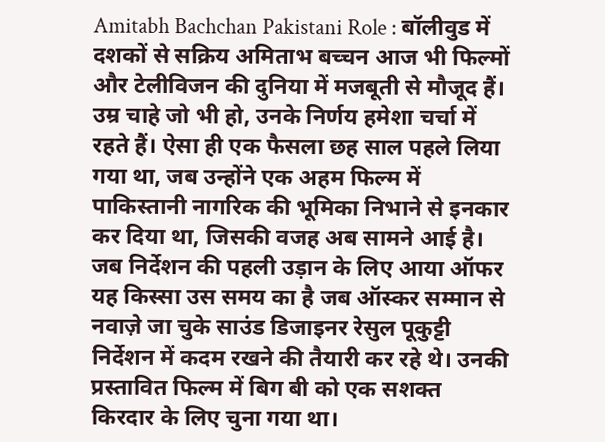Amitabh Bachchan Pakistani Role : बॉलीवुड में दशकों से सक्रिय अमिताभ बच्चन आज भी फिल्मों और टेलीविजन की दुनिया में मजबूती से मौजूद हैं। उम्र चाहे जो भी हो, उनके निर्णय हमेशा चर्चा में रहते हैं। ऐसा ही एक फैसला छह साल पहले लिया गया था, जब उन्होंने एक अहम फिल्म में पाकिस्तानी नागरिक की भूमिका निभाने से इनकार कर दिया था, जिसकी वजह अब सामने आई है।
जब निर्देशन की पहली उड़ान के लिए आया ऑफर
यह किस्सा उस समय का है जब ऑस्कर सम्मान से नवाज़े जा चुके साउंड डिजाइनर रेसुल पूकुट्टी निर्देशन में कदम रखने की तैयारी कर रहे थे। उनकी प्रस्तावित फिल्म में बिग बी को एक सशक्त किरदार के लिए चुना गया था।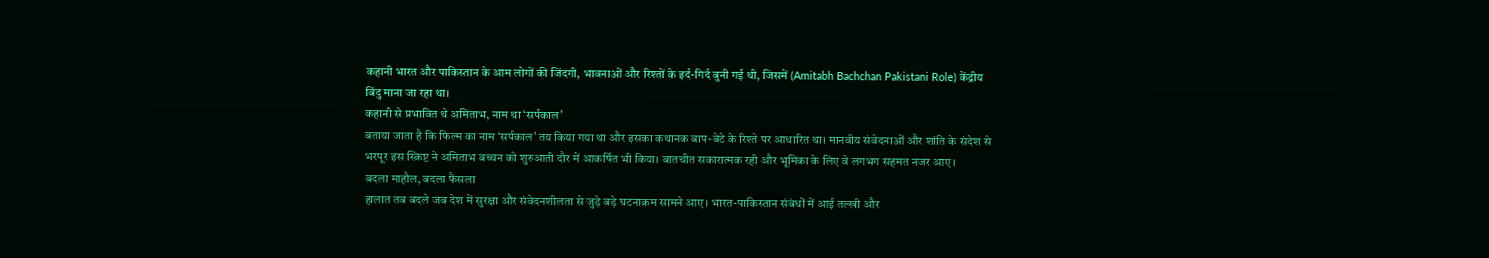कहानी भारत और पाकिस्तान के आम लोगों की जिंदगी, भावनाओं और रिश्तों के इर्द-गिर्द बुनी गई थी, जिसमें (Amitabh Bachchan Pakistani Role) केंद्रीय बिंदु माना जा रहा था।
कहानी से प्रभावित थे अमिताभ, नाम था ‘सर्पकाल’
बताया जाता है कि फिल्म का नाम ‘सर्पकाल’ तय किया गया था और इसका कथानक बाप-बेटे के रिश्ते पर आधारित था। मानवीय संवेदनाओं और शांति के संदेश से भरपूर इस स्क्रिप्ट ने अमिताभ बच्चन को शुरुआती दौर में आकर्षित भी किया। बातचीत सकारात्मक रही और भूमिका के लिए वे लगभग सहमत नजर आए।
बदला माहौल, बदला फैसला
हालात तब बदले जब देश में सुरक्षा और संवेदनशीलता से जुड़े बड़े घटनाक्रम सामने आए। भारत-पाकिस्तान संबंधों में आई तल्खी और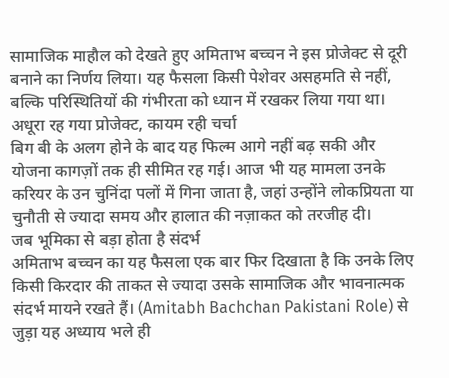सामाजिक माहौल को देखते हुए अमिताभ बच्चन ने इस प्रोजेक्ट से दूरी बनाने का निर्णय लिया। यह फैसला किसी पेशेवर असहमति से नहीं, बल्कि परिस्थितियों की गंभीरता को ध्यान में रखकर लिया गया था।
अधूरा रह गया प्रोजेक्ट, कायम रही चर्चा
बिग बी के अलग होने के बाद यह फिल्म आगे नहीं बढ़ सकी और योजना कागज़ों तक ही सीमित रह गई। आज भी यह मामला उनके करियर के उन चुनिंदा पलों में गिना जाता है, जहां उन्होंने लोकप्रियता या चुनौती से ज्यादा समय और हालात की नज़ाकत को तरजीह दी।
जब भूमिका से बड़ा होता है संदर्भ
अमिताभ बच्चन का यह फैसला एक बार फिर दिखाता है कि उनके लिए किसी किरदार की ताकत से ज्यादा उसके सामाजिक और भावनात्मक संदर्भ मायने रखते हैं। (Amitabh Bachchan Pakistani Role) से जुड़ा यह अध्याय भले ही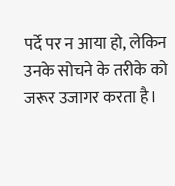पर्दे पर न आया हो, लेकिन उनके सोचने के तरीके को जरूर उजागर करता है।